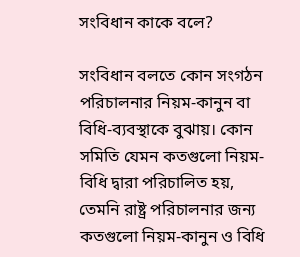সংবিধান কাকে বলে?

সংবিধান বলতে কোন সংগঠন পরিচালনার নিয়ম-কানুন বা বিধি-ব্যবস্থাকে বুঝায়। কোন সমিতি যেমন কতগুলো নিয়ম-বিধি দ্বারা পরিচালিত হয়, তেমনি রাষ্ট্র পরিচালনার জন্য কতগুলো নিয়ম-কানুন ও বিধি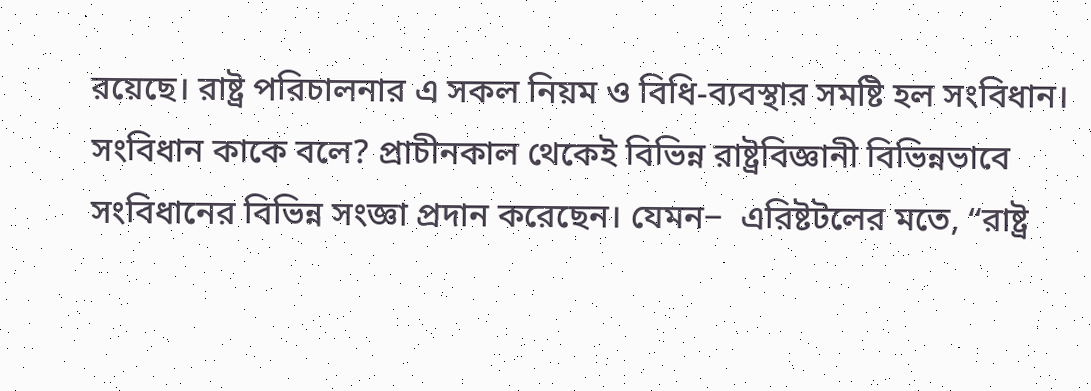রয়েছে। রাষ্ট্র পরিচালনার এ সকল নিয়ম ও বিধি-ব্যবস্থার সমষ্টি হল সংবিধান। সংবিধান কাকে বলে? প্রাচীনকাল থেকেই বিভিন্ন রাষ্ট্রবিজ্ঞানী বিভিন্নভাবে সংবিধানের বিভিন্ন সংজ্ঞা প্রদান করেছেন। যেমন−  এরিষ্টটলের মতে, “রাষ্ট্র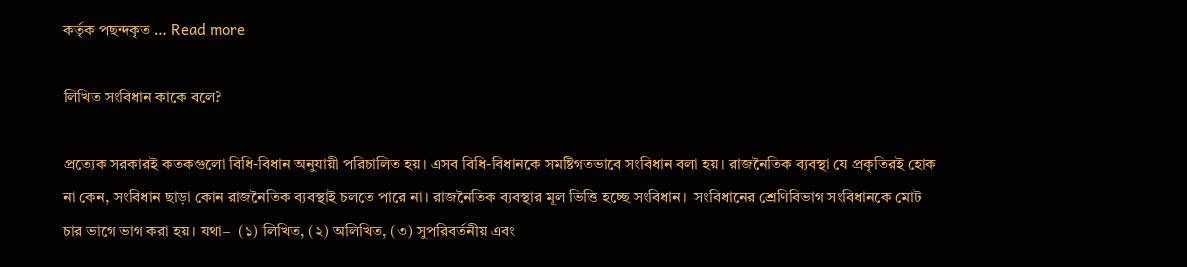কর্তৃক পছন্দকৃত … Read more

লিখিত সংবিধান কাকে বলে?

প্রত্যেক সরকারই কতকগুলো বিধি-বিধান অনুযায়ী পরিচালিত হয়। এসব বিধি-বিধানকে সমষ্টিগতভাবে সংবিধান বলা হয়। রাজনৈতিক ব্যবস্থা যে প্রকৃতিরই হোক না কেন, সংবিধান ছাড়া কোন রাজনৈতিক ব্যবস্থাই চলতে পারে না। রাজনৈতিক ব্যবস্থার মূল ভিত্তি হচ্ছে সংবিধান।  সংবিধানের শ্রেণিবিভাগ সংবিধানকে মোট চার ভাগে ভাগ করা হয়। যথা−  (১) লিখিত, (২) অলিখিত, (৩) সুপরিবর্তনীয় এবং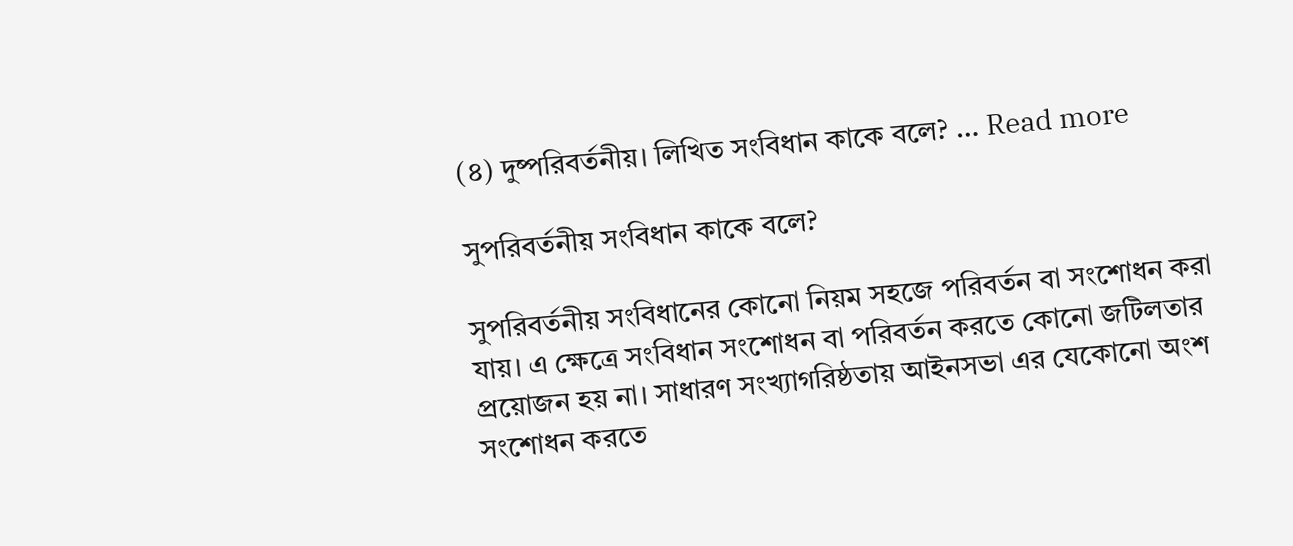(৪) দুষ্পরিবর্তনীয়। লিখিত সংবিধান কাকে বলে? … Read more

সুপরিবর্তনীয় সংবিধান কাকে বলে?

সুপরিবর্তনীয় সংবিধানের কোনো নিয়ম সহজে পরিবর্তন বা সংশোধন করা যায়। এ ক্ষেত্রে সংবিধান সংশোধন বা পরিবর্তন করতে কোনো জটিলতার প্রয়োজন হয় না। সাধারণ সংখ্যাগরিষ্ঠতায় আইনসভা এর যেকোনো অংশ সংশোধন করতে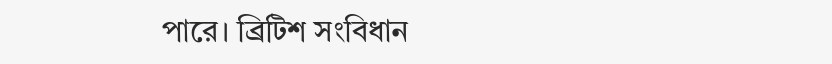পারে। ব্রিটিশ সংবিধান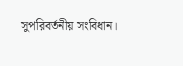সুপরিবর্তনীয় সংবিধান।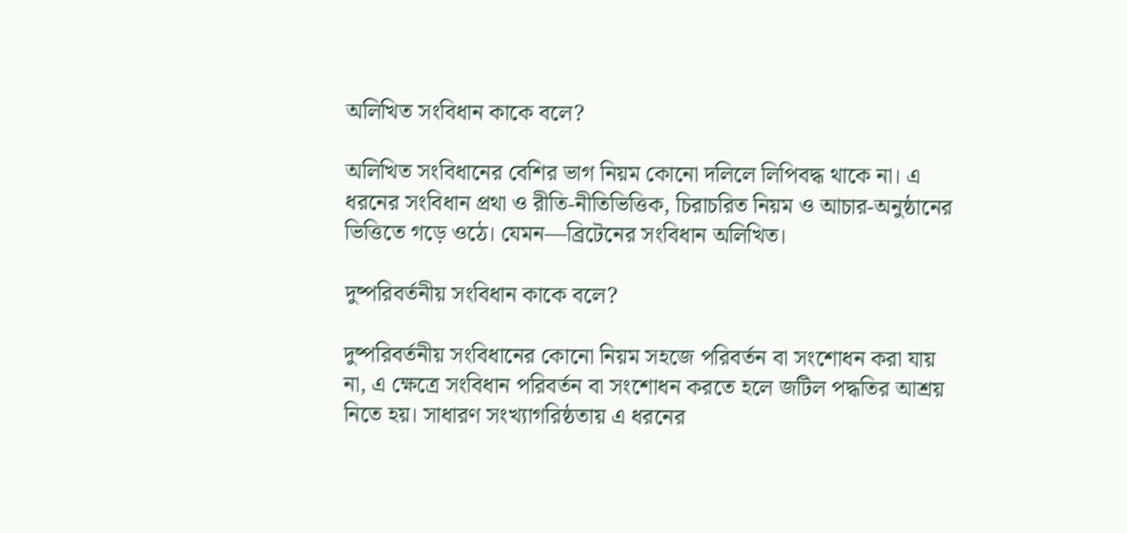অলিখিত সংবিধান কাকে বলে?

অলিখিত সংবিধানের বেশির ভাগ নিয়ম কোনো দলিলে লিপিবদ্ধ থাকে না। এ ধরনের সংবিধান প্রথা ও রীতি-নীতিভিত্তিক, চিরাচরিত নিয়ম ও আচার-অনুষ্ঠানের ভিত্তিতে গড়ে ওঠে। যেমন—ব্রিটেনের সংবিধান অলিখিত।

দুষ্পরিবর্তনীয় সংবিধান কাকে বলে?

দুষ্পরিবর্তনীয় সংবিধানের কোনো নিয়ম সহজে পরিবর্তন বা সংশোধন করা যায় না, এ ক্ষেত্রে সংবিধান পরিবর্তন বা সংশোধন করতে হলে জটিল পদ্ধতির আশ্রয় নিতে হয়। সাধারণ সংখ্যাগরিষ্ঠতায় এ ধরনের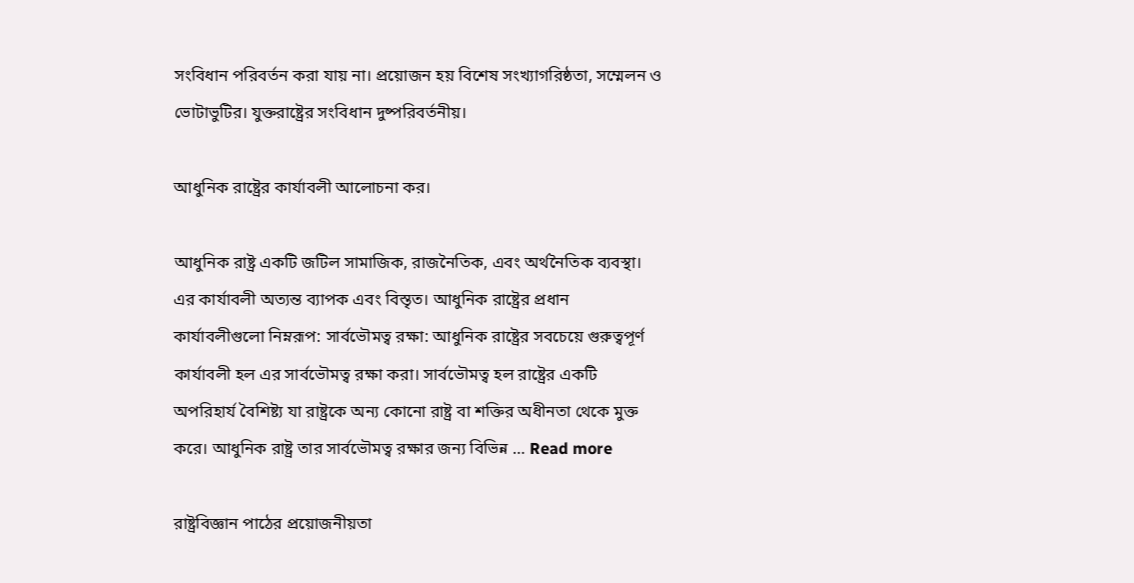সংবিধান পরিবর্তন করা যায় না। প্রয়োজন হয় বিশেষ সংখ্যাগরিষ্ঠতা, সম্মেলন ও ভোটাভুটির। যুক্তরাষ্ট্রের সংবিধান দুষ্পরিবর্তনীয়।

আধুনিক রাষ্ট্রের কার্যাবলী আলোচনা কর।

আধুনিক রাষ্ট্র একটি জটিল সামাজিক, রাজনৈতিক, এবং অর্থনৈতিক ব্যবস্থা। এর কার্যাবলী অত্যন্ত ব্যাপক এবং বিস্তৃত। আধুনিক রাষ্ট্রের প্রধান কার্যাবলীগুলো নিম্নরূপ: সার্বভৌমত্ব রক্ষা: আধুনিক রাষ্ট্রের সবচেয়ে গুরুত্বপূর্ণ কার্যাবলী হল এর সার্বভৌমত্ব রক্ষা করা। সার্বভৌমত্ব হল রাষ্ট্রের একটি অপরিহার্য বৈশিষ্ট্য যা রাষ্ট্রকে অন্য কোনো রাষ্ট্র বা শক্তির অধীনতা থেকে মুক্ত করে। আধুনিক রাষ্ট্র তার সার্বভৌমত্ব রক্ষার জন্য বিভিন্ন … Read more

রাষ্ট্রবিজ্ঞান পাঠের প্রয়োজনীয়তা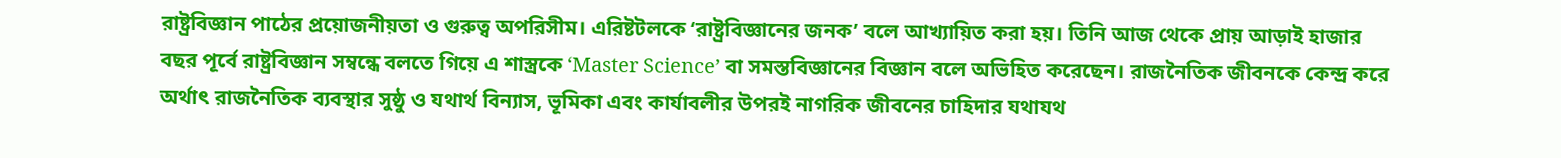রাষ্ট্রবিজ্ঞান পাঠের প্রয়োজনীয়তা ও গুরুত্ব অপরিসীম। এরিষ্টটলকে ‘রাষ্ট্রবিজ্ঞানের জনক’ বলে আখ্যায়িত করা হয়। তিনি আজ থেকে প্রায় আড়াই হাজার বছর পূর্বে রাষ্ট্রবিজ্ঞান সম্বন্ধে বলতে গিয়ে এ শাস্ত্রকে ‘Master Science’ বা সমস্তবিজ্ঞানের বিজ্ঞান বলে অভিহিত করেছেন। রাজনৈতিক জীবনকে কেন্দ্র করে অর্থাৎ রাজনৈতিক ব্যবস্থার সুষ্ঠু ও যথার্থ বিন্যাস, ভূমিকা এবং কার্যাবলীর উপরই নাগরিক জীবনের চাহিদার যথাযথ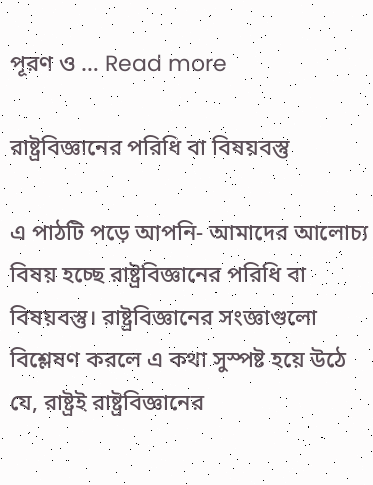পূরণ ও … Read more

রাষ্ট্রবিজ্ঞানের পরিধি বা বিষয়বস্তু

এ পাঠটি পড়ে আপনি- আমাদের আলোচ্য বিষয় হচ্ছে রাষ্ট্রবিজ্ঞানের পরিধি বা বিষয়বস্তু। রাষ্ট্রবিজ্ঞানের সংজ্ঞাগুলো বিশ্লেষণ করলে এ কথা সুস্পষ্ট হয়ে উঠে যে, রাষ্ট্রই রাষ্ট্রবিজ্ঞানের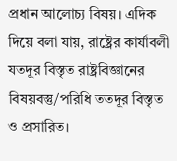প্রধান আলোচ্য বিষয়। এদিক দিয়ে বলা যায়, রাষ্ট্রের কার্যাবলী যতদূর বিস্তৃত রাষ্ট্রবিজ্ঞানের বিষয়বস্তু/পরিধি ততদূর বিস্তৃত ও প্রসারিত।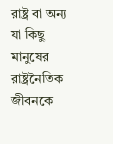রাষ্ট্র বা অন্য যা কিছু মানুষের রাষ্ট্রনৈতিক জীবনকে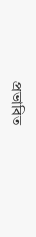প্রভাবিত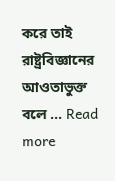করে তাই রাষ্ট্রবিজ্ঞানের আওতাভুক্ত বলে … Read more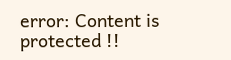error: Content is protected !!